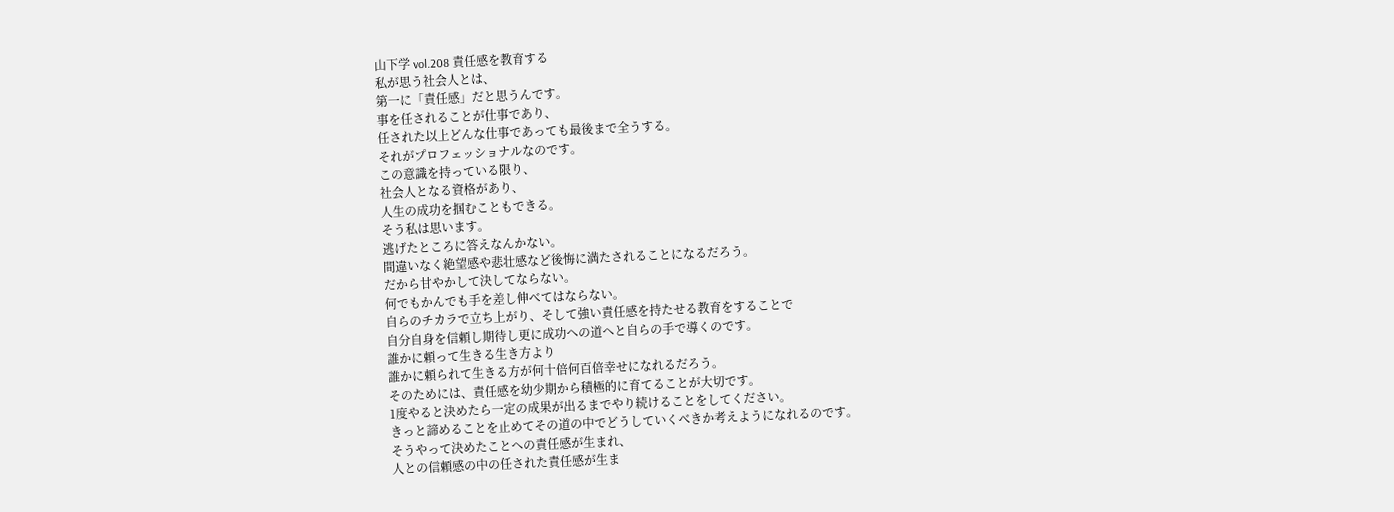山下学 vol.208 責任感を教育する
私が思う社会人とは、
第一に「責任感」だと思うんです。
事を任されることが仕事であり、
任された以上どんな仕事であっても最後まで全うする。
それがプロフェッショナルなのです。
この意識を持っている限り、
社会人となる資格があり、
人生の成功を掴むこともできる。
そう私は思います。
逃げたところに答えなんかない。
間違いなく絶望感や悲壮感など後悔に満たされることになるだろう。
だから甘やかして決してならない。
何でもかんでも手を差し伸べてはならない。
自らのチカラで立ち上がり、そして強い責任感を持たせる教育をすることで
自分自身を信頼し期待し更に成功への道へと自らの手で導くのです。
誰かに頼って生きる生き方より
誰かに頼られて生きる方が何十倍何百倍幸せになれるだろう。
そのためには、責任感を幼少期から積極的に育てることが大切です。
1度やると決めたら一定の成果が出るまでやり続けることをしてください。
きっと諦めることを止めてその道の中でどうしていくべきか考えようになれるのです。
そうやって決めたことへの責任感が生まれ、
人との信頼感の中の任された責任感が生ま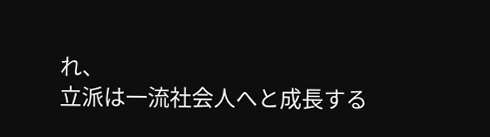れ、
立派は一流社会人へと成長する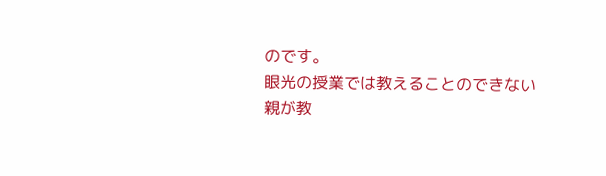のです。
眼光の授業では教えることのできない
親が教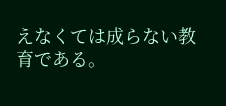えなくては成らない教育である。